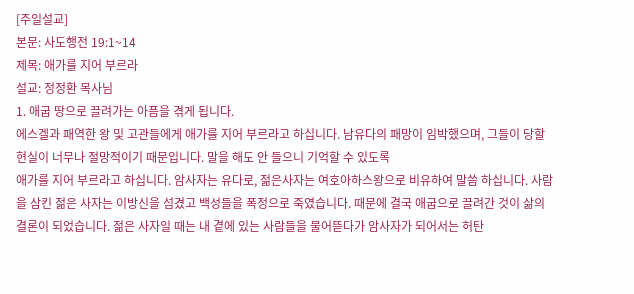[주일설교]
본문: 사도행전 19:1~14
제목: 애가를 지어 부르라
설교: 정정환 목사님
1. 애굽 땅으로 끌려가는 아픔을 겪게 됩니다.
에스겔과 패역한 왕 및 고관들에게 애가를 지어 부르라고 하십니다. 남유다의 패망이 임박했으며, 그들이 당할 현실이 너무나 절망적이기 때문입니다. 말을 해도 안 들으니 기억할 수 있도록
애가를 지어 부르라고 하십니다. 암사자는 유다로, 젊은사자는 여호아하스왕으로 비유하여 말씀 하십니다. 사람을 삼킨 젊은 사자는 이방신을 섬겼고 백성들을 폭정으로 죽였습니다. 때문에 결국 애굽으로 끌려간 것이 삶의 결론이 되었습니다. 젊은 사자일 때는 내 곁에 있는 사람들을 물어뜯다가 암사자가 되어서는 허탄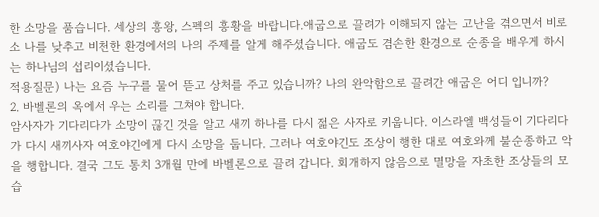한 소망을 품습니다. 세상의 흥왕, 스펙의 흥황을 바랍니다.애굽으로 끌려가 이해되지 않는 고난을 겪으면서 비로소 나를 낮추고 비천한 환경에서의 나의 주제를 알게 해주셨습니다. 애굽도 겸손한 환경으로 순종을 배우게 하시는 하나님의 섭리이셨습니다.
적용질문) 나는 요즘 누구를 물어 뜯고 상처를 주고 있습니까? 나의 완악함으로 끌려간 애굽은 어디 입니까?
2. 바벨론의 옥에서 우는 소리를 그쳐야 합니다.
암사자가 기다리다가 소망이 끊긴 것을 알고 새끼 하나를 다시 젊은 사자로 키웁니다. 이스라엘 백성들이 기다리다가 다시 새끼사자 여호야긴에게 다시 소망을 둡니다. 그러나 여호야긴도 조상이 행한 대로 여호와께 불순종하고 악을 행합니다. 결국 그도 통치 3개월 만에 바벨론으로 끌려 갑니다. 회개하지 않음으로 멸망을 자초한 조상들의 모습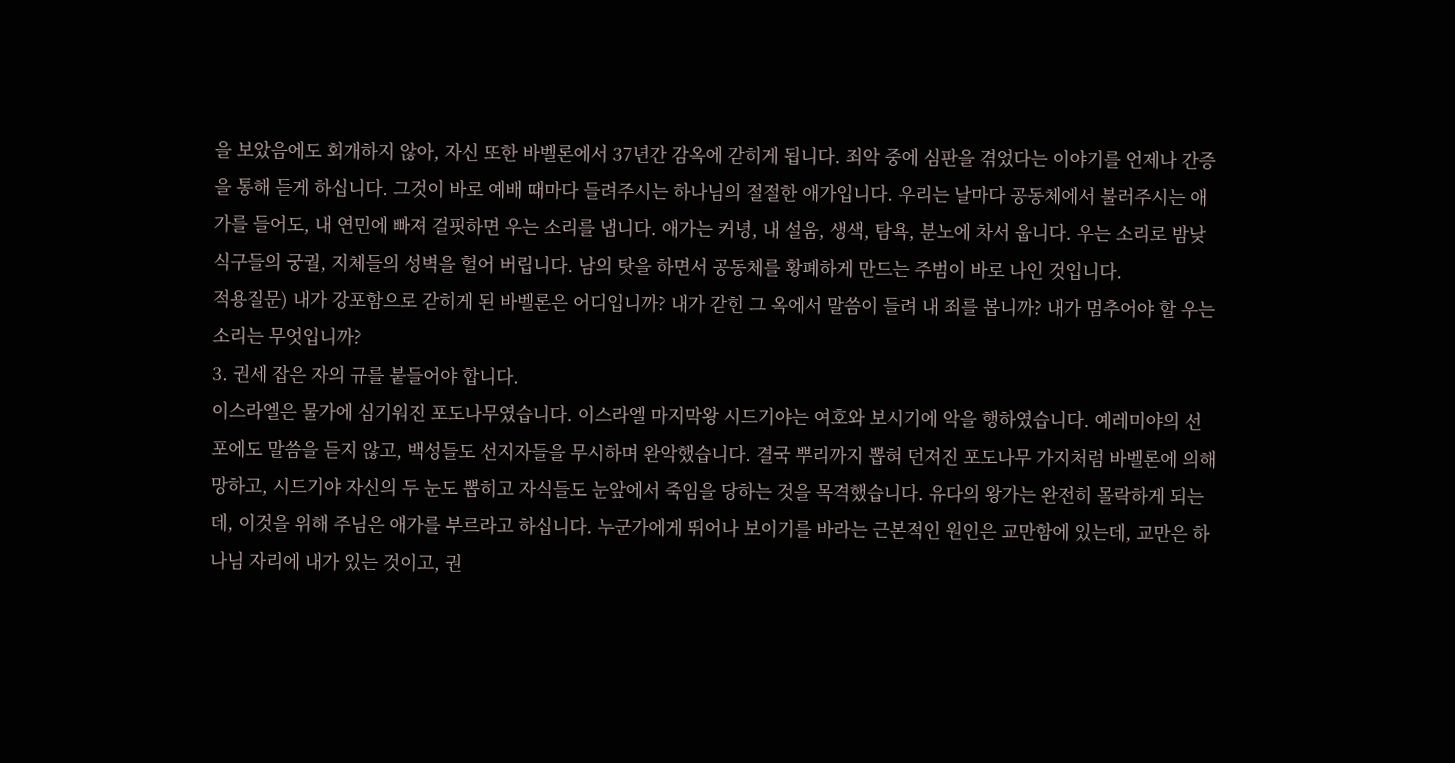을 보았음에도 회개하지 않아, 자신 또한 바벨론에서 37년간 감옥에 갇히게 됩니다. 죄악 중에 심판을 겪었다는 이야기를 언제나 간증을 통해 듣게 하십니다. 그것이 바로 예배 때마다 들려주시는 하나님의 절절한 애가입니다. 우리는 날마다 공동체에서 불러주시는 애가를 들어도, 내 연민에 빠져 걸핏하면 우는 소리를 냅니다. 애가는 커녕, 내 설움, 생색, 탐욕, 분노에 차서 웁니다. 우는 소리로 밤낮 식구들의 궁궐, 지체들의 성벽을 헐어 버립니다. 남의 탓을 하면서 공동체를 황폐하게 만드는 주범이 바로 나인 것입니다.
적용질문) 내가 강포함으로 갇히게 된 바벨론은 어디입니까? 내가 갇힌 그 옥에서 말씀이 들려 내 죄를 봅니까? 내가 멈추어야 할 우는 소리는 무엇입니까?
3. 권세 잡은 자의 규를 붙들어야 합니다.
이스라엘은 물가에 심기워진 포도나무였습니다. 이스라엘 마지막왕 시드기야는 여호와 보시기에 악을 행하였습니다. 예레미야의 선포에도 말씀을 듣지 않고, 백성들도 선지자들을 무시하며 완악했습니다. 결국 뿌리까지 뽑혀 던져진 포도나무 가지처럼 바벨론에 의해 망하고, 시드기야 자신의 두 눈도 뽑히고 자식들도 눈앞에서 죽임을 당하는 것을 목격했습니다. 유다의 왕가는 완전히 몰락하게 되는데, 이것을 위해 주님은 애가를 부르라고 하십니다. 누군가에게 뛰어나 보이기를 바라는 근본적인 원인은 교만함에 있는데, 교만은 하나님 자리에 내가 있는 것이고, 권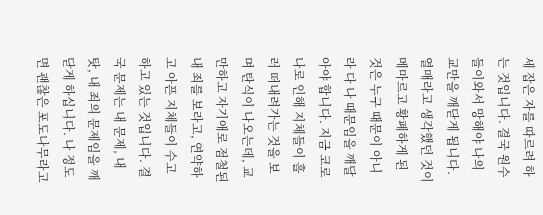세 잡은 자를 따르려 하는 것입니다. 결국 원수들이와서 망해야 나의 교만을 깨닫게 됩니다.
열매라고 생각했던 것이 메마르고 황폐하게 된 것은 누구 때문이 아니라 다 나 때문임을 깨달아야 합니다. 지금 코로나로 인해 지체들이 흘러 떠내려가는 것을 보며 탄식이 나오는데, 교만하고 자기애로 점철된 내 죄를 보라고, 연약하고 아픈 지체들이 수고하고 있는 것입니다. 결국 문제는 내 문제, 내 탓, 내 죄의 문제임을 깨닫게 하십니다. 나 정도면 괜찮은 포도나무라고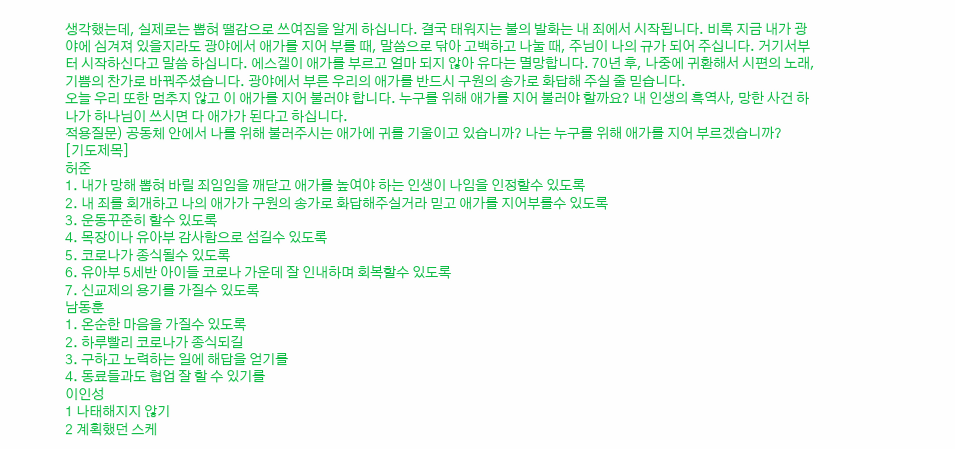생각했는데, 실제로는 뽑혀 땔감으로 쓰여짐을 알게 하십니다. 결국 태워지는 불의 발화는 내 죄에서 시작됩니다. 비록 지금 내가 광야에 심겨져 있을지라도 광야에서 애가를 지어 부를 때, 말씀으로 닦아 고백하고 나눌 때, 주님이 나의 규가 되어 주십니다. 거기서부터 시작하신다고 말씀 하십니다. 에스겔이 애가를 부르고 얼마 되지 않아 유다는 멸망합니다. 70년 후, 나중에 귀환해서 시편의 노래, 기쁨의 찬가로 바꿔주셨습니다. 광야에서 부른 우리의 애가를 반드시 구원의 송가로 화답해 주실 줄 믿습니다.
오늘 우리 또한 멈추지 않고 이 애가를 지어 불러야 합니다. 누구를 위해 애가를 지어 불러야 할까요? 내 인생의 흑역사, 망한 사건 하나가 하나님이 쓰시면 다 애가가 된다고 하십니다.
적용질문) 공동체 안에서 나를 위해 불러주시는 애가에 귀를 기울이고 있습니까? 나는 누구를 위해 애가를 지어 부르겠습니까?
[기도제목]
허준
1. 내가 망해 뽑혀 바릴 죄임임을 깨닫고 애가를 높여야 하는 인생이 나임을 인정할수 있도록
2. 내 죄를 회개하고 나의 애가가 구원의 송가로 화답해주실거라 믿고 애가를 지어부를수 있도록
3. 운동꾸준히 할수 있도록
4. 목장이나 유아부 감사함으로 섬길수 있도록
5. 코로나가 종식될수 있도록
6. 유아부 5세반 아이들 코로나 가운데 잘 인내하며 회복할수 있도록
7. 신교제의 용기를 가질수 있도록
남동훈
1. 온순한 마음을 가질수 있도록
2. 하루빨리 코로나가 종식되길
3. 구하고 노력하는 일에 해답을 얻기를
4. 동료들과도 협업 잘 할 수 있기를
이인성
1 나태해지지 않기
2 계획했던 스케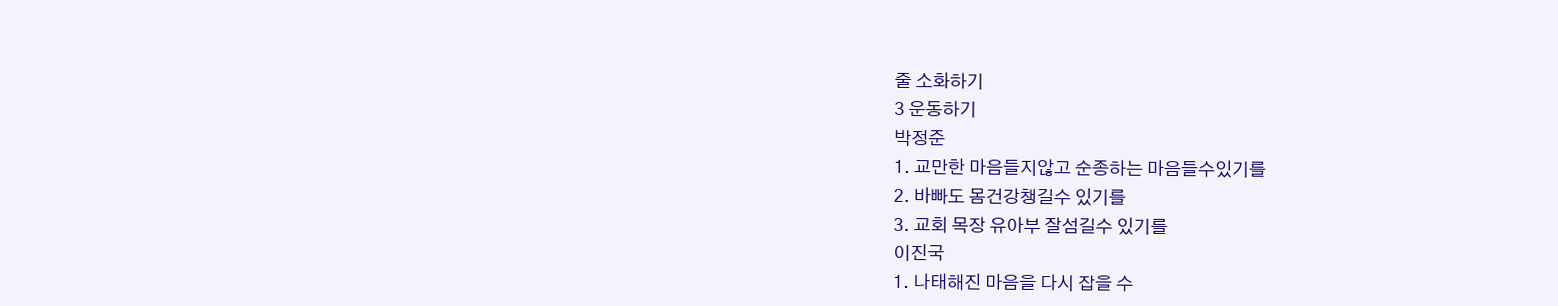줄 소화하기
3 운동하기
박정준
1. 교만한 마음들지않고 순종하는 마음들수있기를
2. 바빠도 몸건강챙길수 있기를
3. 교회 목장 유아부 잘섬길수 있기를
이진국
1. 나태해진 마음을 다시 잡을 수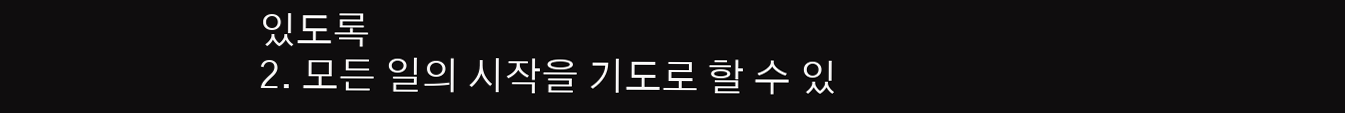있도록
2. 모든 일의 시작을 기도로 할 수 있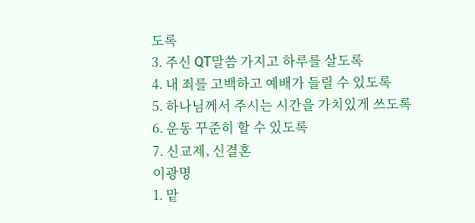도록
3. 주신 QT말씀 가지고 하루를 살도록
4. 내 죄를 고백하고 예배가 들릴 수 있도록
5. 하나님께서 주시는 시간을 가치있게 쓰도록
6. 운동 꾸준히 할 수 있도록
7. 신교제, 신결혼
이광명
1. 맡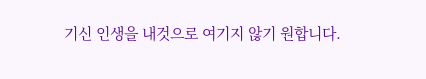기신 인생을 내것으로 여기지 않기 원합니다.